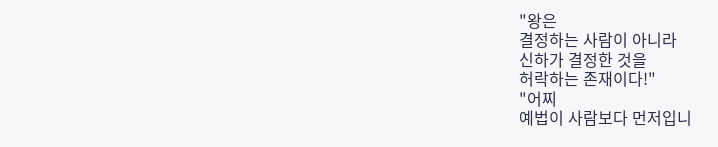"왕은
결정하는 사람이 아니라
신하가 결정한 것을
허락하는 존재이다!"
"어찌
예법이 사람보다 먼저입니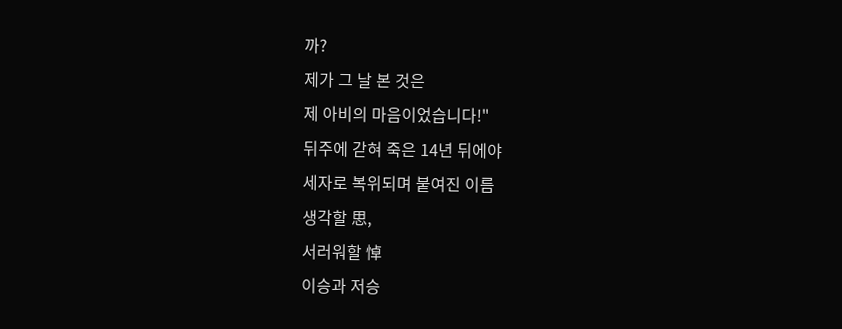까?
제가 그 날 본 것은
제 아비의 마음이었습니다!"
뒤주에 갇혀 죽은 14년 뒤에야
세자로 복위되며 붙여진 이름
생각할 思,
서러워할 悼
이승과 저승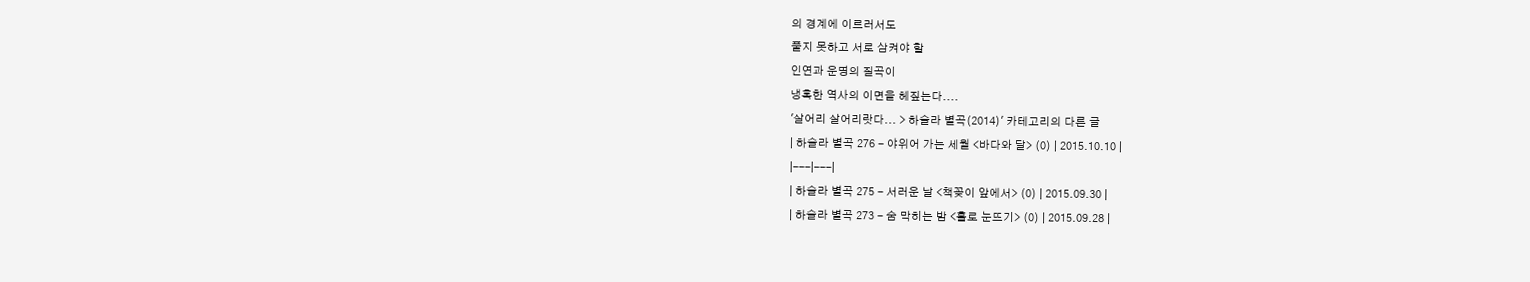의 경계에 이르러서도
풀지 못하고 서로 삼켜야 할
인연과 운명의 질곡이
냉혹한 역사의 이면을 헤짚는다....
'살어리 살어리랏다... > 하슬라 별곡(2014)' 카테고리의 다른 글
| 하슬라 별곡 276 - 야위어 가는 세월 <바다와 달> (0) | 2015.10.10 |
|---|---|
| 하슬라 별곡 275 - 서러운 날 <책꽂이 앞에서> (0) | 2015.09.30 |
| 하슬라 별곡 273 - 숨 막히는 밤 <홀로 눈뜨기> (0) | 2015.09.28 |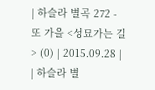| 하슬라 별곡 272 - 또 가을 <성묘가는 길> (0) | 2015.09.28 |
| 하슬라 별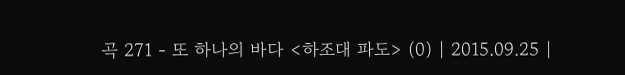곡 271 - 또 하나의 바다 <하조대 파도> (0) | 2015.09.25 |